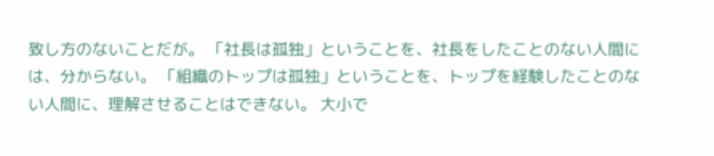致し方のないことだが。 「社長は孤独」ということを、社長をしたことのない人間には、分からない。 「組織のトップは孤独」ということを、トップを経験したことのない人間に、理解させることはできない。 大小で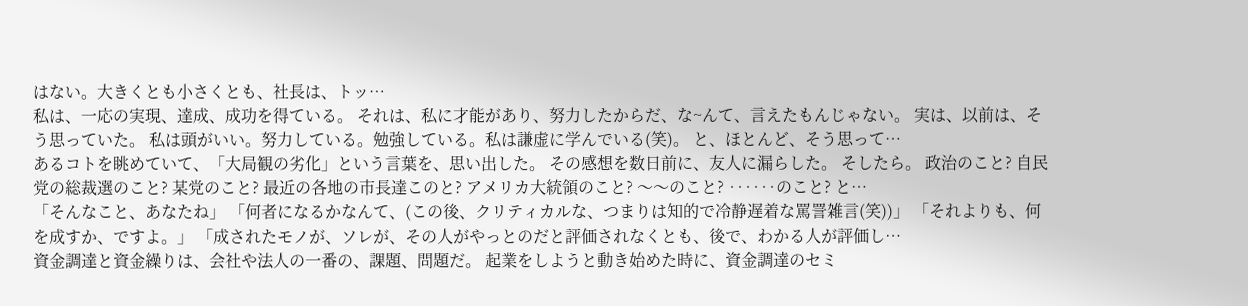はない。大きくとも小さくとも、社長は、トッ…
私は、一応の実現、達成、成功を得ている。 それは、私に才能があり、努力したからだ、な~んて、言えたもんじゃない。 実は、以前は、そう思っていた。 私は頭がいい。努力している。勉強している。私は謙虚に学んでいる(笑)。 と、ほとんど、そう思って…
あるコトを眺めていて、「大局観の劣化」という言葉を、思い出した。 その感想を数日前に、友人に漏らした。 そしたら。 政治のこと? 自民党の総裁選のこと? 某党のこと? 最近の各地の市長達このと? アメリカ大統領のこと? 〜〜のこと? ‥‥‥のこと? と…
「そんなこと、あなたね」 「何者になるかなんて、(この後、クリティカルな、つまりは知的で冷静遅着な罵詈雑言(笑))」 「それよりも、何を成すか、ですよ。」 「成されたモノが、ソレが、その人がやっとのだと評価されなくとも、後で、わかる人が評価し…
資金調達と資金繰りは、会社や法人の一番の、課題、問題だ。 起業をしようと動き始めた時に、資金調達のセミ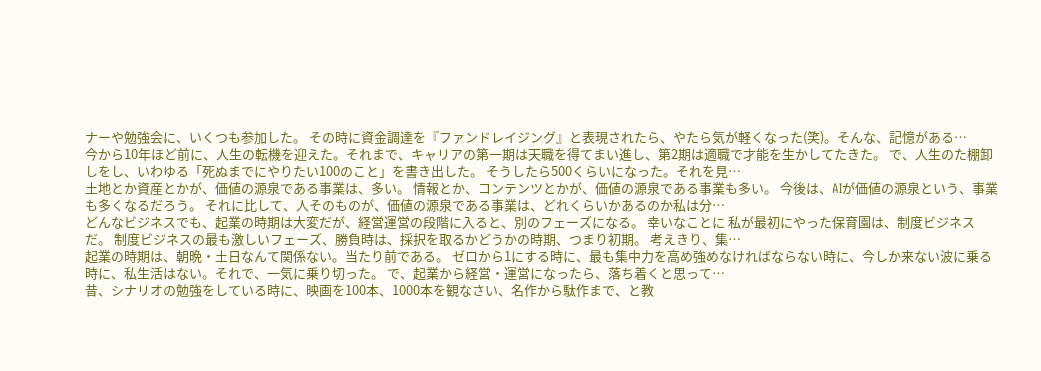ナーや勉強会に、いくつも参加した。 その時に資金調達を『ファンドレイジング』と表現されたら、やたら気が軽くなった(笑)。そんな、記憶がある…
今から10年ほど前に、人生の転機を迎えた。それまで、キャリアの第一期は天職を得てまい進し、第2期は適職で才能を生かしてたきた。 で、人生のた棚卸しをし、いわゆる「死ぬまでにやりたい100のこと」を書き出した。 そうしたら500くらいになった。それを見…
土地とか資産とかが、価値の源泉である事業は、多い。 情報とか、コンテンツとかが、価値の源泉である事業も多い。 今後は、AIが価値の源泉という、事業も多くなるだろう。 それに比して、人そのものが、価値の源泉である事業は、どれくらいかあるのか私は分…
どんなビジネスでも、起業の時期は大変だが、経営運営の段階に入ると、別のフェーズになる。 幸いなことに 私が最初にやった保育園は、制度ビジネスだ。 制度ビジネスの最も激しいフェーズ、勝負時は、採択を取るかどうかの時期、つまり初期。 考えきり、集…
起業の時期は、朝晩・土日なんて関係ない。当たり前である。 ゼロから1にする時に、最も集中力を高め強めなければならない時に、今しか来ない波に乗る時に、私生活はない。それで、一気に乗り切った。 で、起業から経営・運営になったら、落ち着くと思って…
昔、シナリオの勉強をしている時に、映画を100本、1000本を観なさい、名作から駄作まで、と教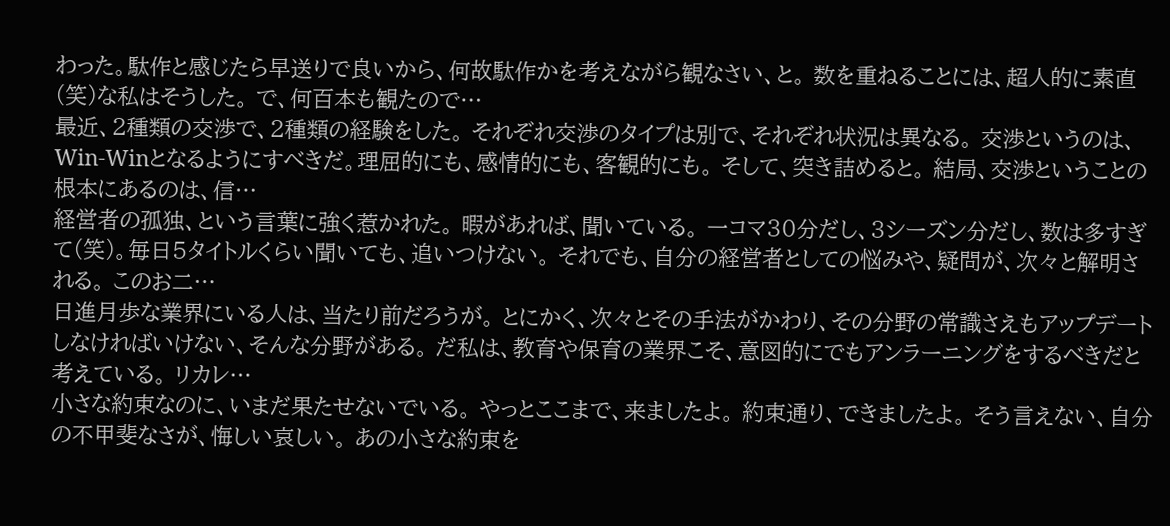わった。駄作と感じたら早送りで良いから、何故駄作かを考えながら観なさい、と。 数を重ねることには、超人的に素直(笑)な私はそうした。 で、何百本も観たので…
最近、2種類の交渉で、2種類の経験をした。 それぞれ交渉のタイプは別で、それぞれ状況は異なる。 交渉というのは、Win-Winとなるようにすべきだ。理屈的にも、感情的にも、客観的にも。 そして、突き詰めると。 結局、交渉ということの根本にあるのは、信…
経営者の孤独、という言葉に強く惹かれた。 暇があれば、聞いている。 一コマ30分だし、3シーズン分だし、数は多すぎて(笑)。毎日5タイトルくらい聞いても、追いつけない。 それでも、自分の経営者としての悩みや、疑問が、次々と解明される。 このお二…
日進月歩な業界にいる人は、当たり前だろうが。 とにかく、次々とその手法がかわり、その分野の常識さえもアップデートしなければいけない、そんな分野がある。 だ私は、教育や保育の業界こそ、意図的にでもアンラーニングをするべきだと考えている。 リカレ…
小さな約束なのに、いまだ果たせないでいる。 やっとここまで、来ましたよ。 約束通り、できましたよ。 そう言えない、自分の不甲斐なさが、悔しい哀しい。 あの小さな約束を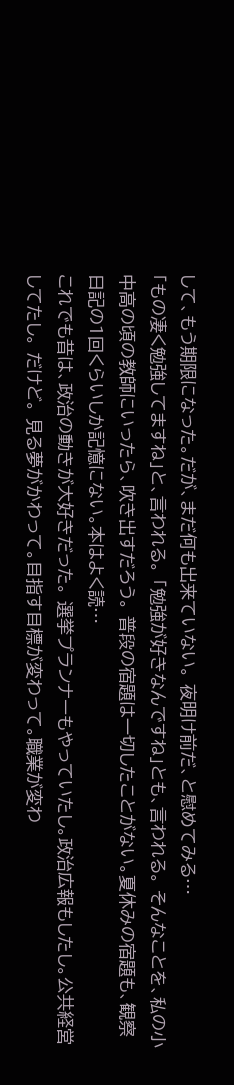して、もう期限になった。だが、まだ何も出来ていない。 夜明け前だ、と慰めてみる…
「もの凄く勉強してますね」と、言われる。 「勉強が好きなんですね」とも、言われる。 そんなことを、私の小中高の頃の教師にいったら、吹き出すだろう。 普段の宿題は一切したことがない。夏休みの宿題も、観察日記の1回くらいしか記憶にない。本はよく読…
これでも昔は、政治の動きが大好きだった。 選挙プランナーもやっていたし。政治広報もしたし。公共経営してたし。 だけど。 見る夢がかわって。目指す目標が変わって。職業が変わ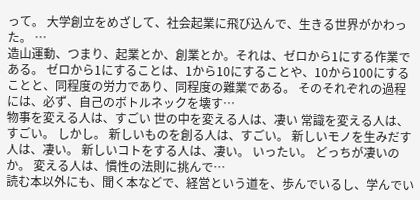って。 大学創立をめざして、社会起業に飛び込んで、生きる世界がかわった。 …
造山運動、つまり、起業とか、創業とか。それは、ゼロから1にする作業である。 ゼロから1にすることは、1から10にすることや、10から100にすることと、同程度の労力であり、同程度の難業である。 そのそれぞれの過程には、必ず、自己のボトルネックを壊す…
物事を変える人は、すごい 世の中を変える人は、凄い 常識を変える人は、すごい。 しかし。 新しいものを創る人は、すごい。 新しいモノを生みだす人は、凄い。 新しいコトをする人は、凄い。 いったい。 どっちが凄いのか。 変える人は、慣性の法則に挑んで…
読む本以外にも、聞く本などで、経営という道を、歩んでいるし、学んでい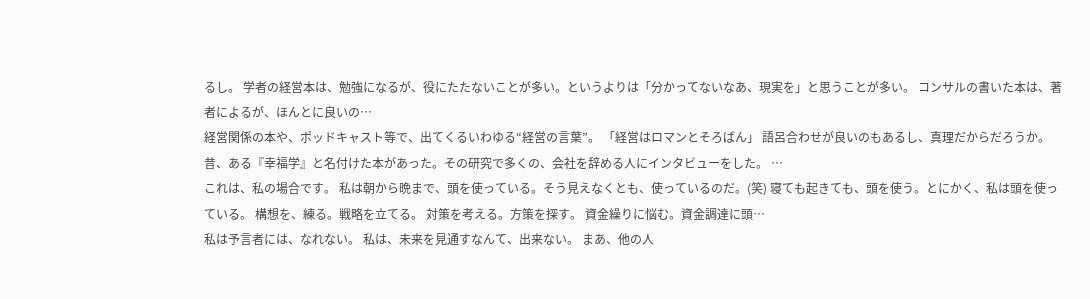るし。 学者の経営本は、勉強になるが、役にたたないことが多い。というよりは「分かってないなあ、現実を」と思うことが多い。 コンサルの書いた本は、著者によるが、ほんとに良いの…
経営関係の本や、ポッドキャスト等で、出てくるいわゆる“経営の言葉”。 「経営はロマンとそろばん」 語呂合わせが良いのもあるし、真理だからだろうか。 昔、ある『幸福学』と名付けた本があった。その研究で多くの、会社を辞める人にインタビューをした。 …
これは、私の場合です。 私は朝から晩まで、頭を使っている。そう見えなくとも、使っているのだ。(笑) 寝ても起きても、頭を使う。とにかく、私は頭を使っている。 構想を、練る。戦略を立てる。 対策を考える。方策を探す。 資金繰りに悩む。資金調達に頭…
私は予言者には、なれない。 私は、未来を見通すなんて、出来ない。 まあ、他の人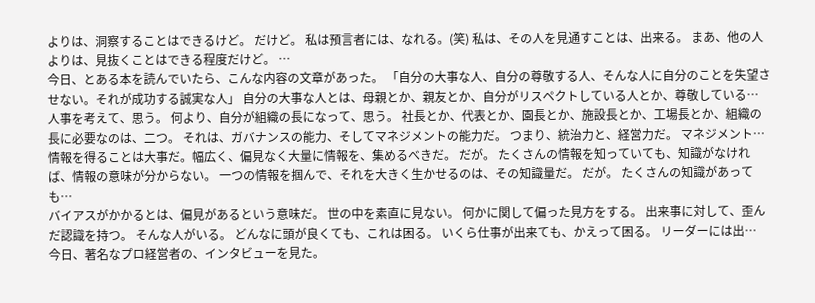よりは、洞察することはできるけど。 だけど。 私は預言者には、なれる。(笑) 私は、その人を見通すことは、出来る。 まあ、他の人よりは、見抜くことはできる程度だけど。 …
今日、とある本を読んでいたら、こんな内容の文章があった。 「自分の大事な人、自分の尊敬する人、そんな人に自分のことを失望させない。それが成功する誠実な人」 自分の大事な人とは、母親とか、親友とか、自分がリスペクトしている人とか、尊敬している…
人事を考えて、思う。 何より、自分が組織の長になって、思う。 社長とか、代表とか、園長とか、施設長とか、工場長とか、組織の長に必要なのは、二つ。 それは、ガバナンスの能力、そしてマネジメントの能力だ。 つまり、統治力と、経営力だ。 マネジメント…
情報を得ることは大事だ。幅広く、偏見なく大量に情報を、集めるべきだ。 だが。 たくさんの情報を知っていても、知識がなければ、情報の意味が分からない。 一つの情報を掴んで、それを大きく生かせるのは、その知識量だ。 だが。 たくさんの知識があっても…
バイアスがかかるとは、偏見があるという意味だ。 世の中を素直に見ない。 何かに関して偏った見方をする。 出来事に対して、歪んだ認識を持つ。 そんな人がいる。 どんなに頭が良くても、これは困る。 いくら仕事が出来ても、かえって困る。 リーダーには出…
今日、著名なプロ経営者の、インタビューを見た。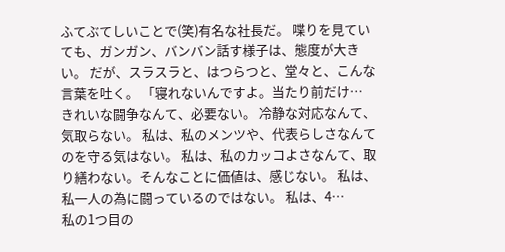ふてぶてしいことで(笑)有名な社長だ。 喋りを見ていても、ガンガン、バンバン話す様子は、態度が大きい。 だが、スラスラと、はつらつと、堂々と、こんな言葉を吐く。 「寝れないんですよ。当たり前だけ…
きれいな闘争なんて、必要ない。 冷静な対応なんて、気取らない。 私は、私のメンツや、代表らしさなんてのを守る気はない。 私は、私のカッコよさなんて、取り繕わない。そんなことに価値は、感じない。 私は、私一人の為に闘っているのではない。 私は、4…
私の1つ目の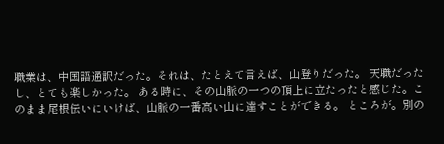職業は、中国語通訳だった。それは、たとえて言えば、山登りだった。 天職だったし、とても楽しかった。 ある時に、その山脈の一つの頂上に立たったと感じた。このまま尾根伝いにいけば、山脈の一番高い山に達すことができる。 ところが。別の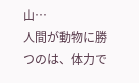山…
人間が動物に勝つのは、体力で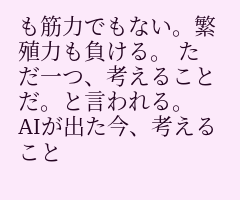も筋力でもない。繁殖力も負ける。 ただ一つ、考えることだ。と言われる。 AIが出た今、考えること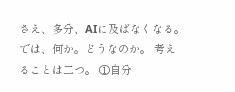さえ、多分、AIに及ばなくなる。 では、何か。どうなのか。 考えることは二つ。 ①自分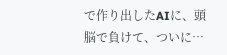で作り出したAIに、頭脳で負けて、ついに…